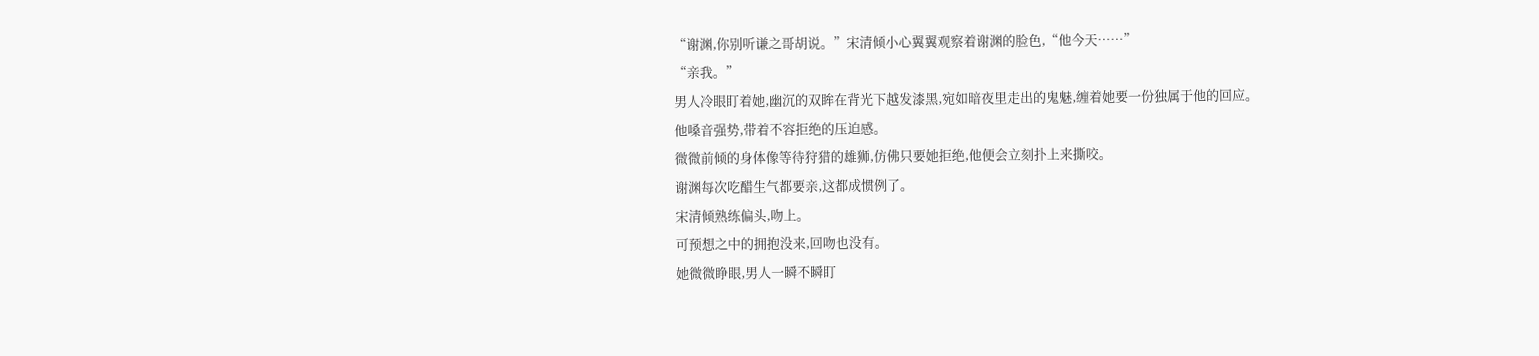“谢渊,你别听谦之哥胡说。”宋清倾小心翼翼观察着谢渊的脸色,“他今天……”
“亲我。”
男人冷眼盯着她,幽沉的双眸在背光下越发漆黑,宛如暗夜里走出的鬼魅,缠着她要一份独属于他的回应。
他嗓音强势,带着不容拒绝的压迫感。
微微前倾的身体像等待狩猎的雄狮,仿佛只要她拒绝,他便会立刻扑上来撕咬。
谢渊每次吃醋生气都要亲,这都成惯例了。
宋清倾熟练偏头,吻上。
可预想之中的拥抱没来,回吻也没有。
她微微睁眼,男人一瞬不瞬盯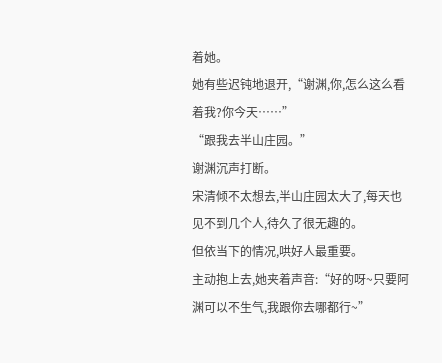着她。
她有些迟钝地退开,“谢渊,你,怎么这么看着我?你今天……”
“跟我去半山庄园。”
谢渊沉声打断。
宋清倾不太想去,半山庄园太大了,每天也见不到几个人,待久了很无趣的。
但依当下的情况,哄好人最重要。
主动抱上去,她夹着声音:“好的呀~只要阿渊可以不生气,我跟你去哪都行~”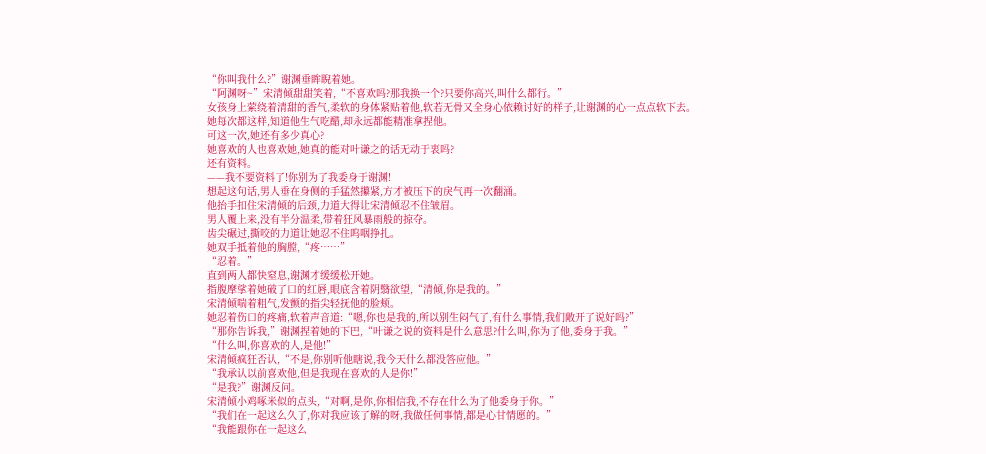“你叫我什么?”谢渊垂眸睨着她。
“阿渊呀~”宋清倾甜甜笑着,“不喜欢吗?那我换一个?只要你高兴,叫什么都行。”
女孩身上萦绕着清甜的香气,柔软的身体紧贴着他,软若无骨又全身心依赖讨好的样子,让谢渊的心一点点软下去。
她每次都这样,知道他生气吃醋,却永远都能精准拿捏他。
可这一次,她还有多少真心?
她喜欢的人也喜欢她,她真的能对叶谦之的话无动于衷吗?
还有资料。
——我不要资料了!你别为了我委身于谢渊!
想起这句话,男人垂在身侧的手猛然攥紧,方才被压下的戾气再一次翻涌。
他抬手扣住宋清倾的后颈,力道大得让宋清倾忍不住皱眉。
男人覆上来,没有半分温柔,带着狂风暴雨般的掠夺。
齿尖碾过,撕咬的力道让她忍不住呜咽挣扎。
她双手抵着他的胸膛,“疼……”
“忍着。”
直到两人都快窒息,谢渊才缓缓松开她。
指腹摩挲着她破了口的红唇,眼底含着阴翳欲望,“清倾,你是我的。”
宋清倾喘着粗气,发颤的指尖轻抚他的脸颊。
她忍着伤口的疼痛,软着声音道:“嗯,你也是我的,所以别生闷气了,有什么事情,我们敞开了说好吗?”
“那你告诉我,”谢渊捏着她的下巴,“叶谦之说的资料是什么意思?什么叫,你为了他,委身于我。”
“什么叫,你喜欢的人,是他!”
宋清倾疯狂否认,“不是,你别听他瞎说,我今天什么都没答应他。”
“我承认以前喜欢他,但是我现在喜欢的人是你!”
“是我?”谢渊反问。
宋清倾小鸡啄米似的点头,“对啊,是你,你相信我,不存在什么为了他委身于你。”
“我们在一起这么久了,你对我应该了解的呀,我做任何事情,都是心甘情愿的。”
“我能跟你在一起这么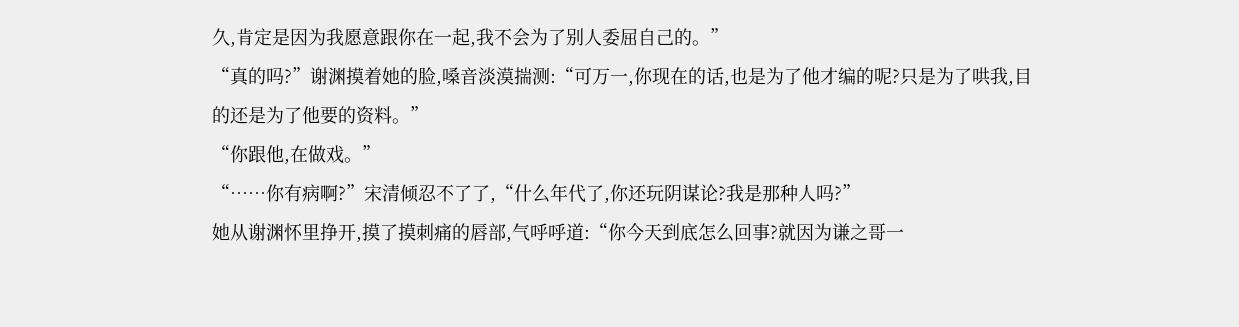久,肯定是因为我愿意跟你在一起,我不会为了别人委屈自己的。”
“真的吗?”谢渊摸着她的脸,嗓音淡漠揣测:“可万一,你现在的话,也是为了他才编的呢?只是为了哄我,目的还是为了他要的资料。”
“你跟他,在做戏。”
“……你有病啊?”宋清倾忍不了了,“什么年代了,你还玩阴谋论?我是那种人吗?”
她从谢渊怀里挣开,摸了摸刺痛的唇部,气呼呼道:“你今天到底怎么回事?就因为谦之哥一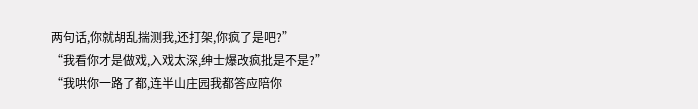两句话,你就胡乱揣测我,还打架,你疯了是吧?”
“我看你才是做戏,入戏太深,绅士爆改疯批是不是?”
“我哄你一路了都,连半山庄园我都答应陪你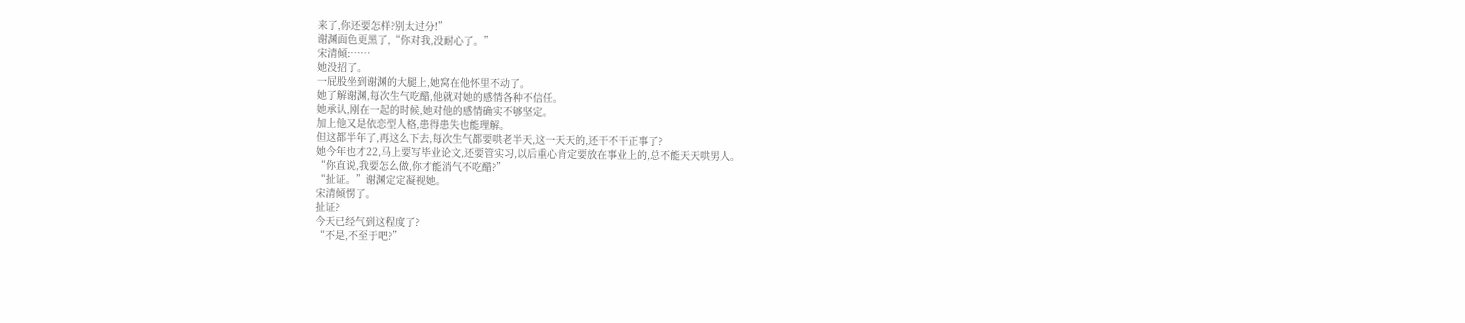来了,你还要怎样?别太过分!”
谢渊面色更黑了,“你对我,没耐心了。”
宋清倾:……
她没招了。
一屁股坐到谢渊的大腿上,她窝在他怀里不动了。
她了解谢渊,每次生气吃醋,他就对她的感情各种不信任。
她承认,刚在一起的时候,她对他的感情确实不够坚定。
加上他又是依恋型人格,患得患失也能理解。
但这都半年了,再这么下去,每次生气都要哄老半天,这一天天的,还干不干正事了?
她今年也才22,马上要写毕业论文,还要管实习,以后重心肯定要放在事业上的,总不能天天哄男人。
“你直说,我要怎么做,你才能消气不吃醋?”
“扯证。”谢渊定定凝视她。
宋清倾愣了。
扯证?
今天已经气到这程度了?
“不是,不至于吧?”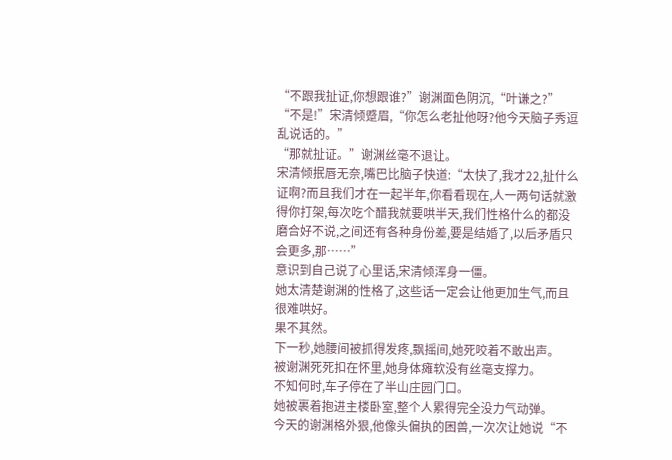“不跟我扯证,你想跟谁?”谢渊面色阴沉,“叶谦之?”
“不是!”宋清倾蹙眉,“你怎么老扯他呀?他今天脑子秀逗乱说话的。”
“那就扯证。”谢渊丝毫不退让。
宋清倾抿唇无奈,嘴巴比脑子快道:“太快了,我才22,扯什么证啊?而且我们才在一起半年,你看看现在,人一两句话就激得你打架,每次吃个醋我就要哄半天,我们性格什么的都没磨合好不说,之间还有各种身份差,要是结婚了,以后矛盾只会更多,那……”
意识到自己说了心里话,宋清倾浑身一僵。
她太清楚谢渊的性格了,这些话一定会让他更加生气,而且很难哄好。
果不其然。
下一秒,她腰间被抓得发疼,飘摇间,她死咬着不敢出声。
被谢渊死死扣在怀里,她身体瘫软没有丝毫支撑力。
不知何时,车子停在了半山庄园门口。
她被裹着抱进主楼卧室,整个人累得完全没力气动弹。
今天的谢渊格外狠,他像头偏执的困兽,一次次让她说“不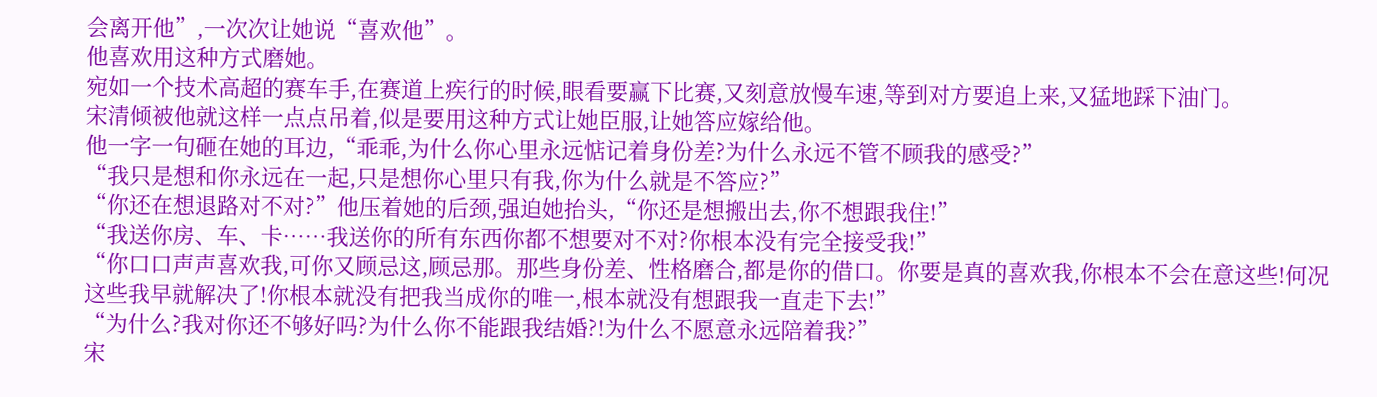会离开他”,一次次让她说“喜欢他”。
他喜欢用这种方式磨她。
宛如一个技术高超的赛车手,在赛道上疾行的时候,眼看要赢下比赛,又刻意放慢车速,等到对方要追上来,又猛地踩下油门。
宋清倾被他就这样一点点吊着,似是要用这种方式让她臣服,让她答应嫁给他。
他一字一句砸在她的耳边,“乖乖,为什么你心里永远惦记着身份差?为什么永远不管不顾我的感受?”
“我只是想和你永远在一起,只是想你心里只有我,你为什么就是不答应?”
“你还在想退路对不对?”他压着她的后颈,强迫她抬头,“你还是想搬出去,你不想跟我住!”
“我送你房、车、卡……我送你的所有东西你都不想要对不对?你根本没有完全接受我!”
“你口口声声喜欢我,可你又顾忌这,顾忌那。那些身份差、性格磨合,都是你的借口。你要是真的喜欢我,你根本不会在意这些!何况这些我早就解决了!你根本就没有把我当成你的唯一,根本就没有想跟我一直走下去!”
“为什么?我对你还不够好吗?为什么你不能跟我结婚?!为什么不愿意永远陪着我?”
宋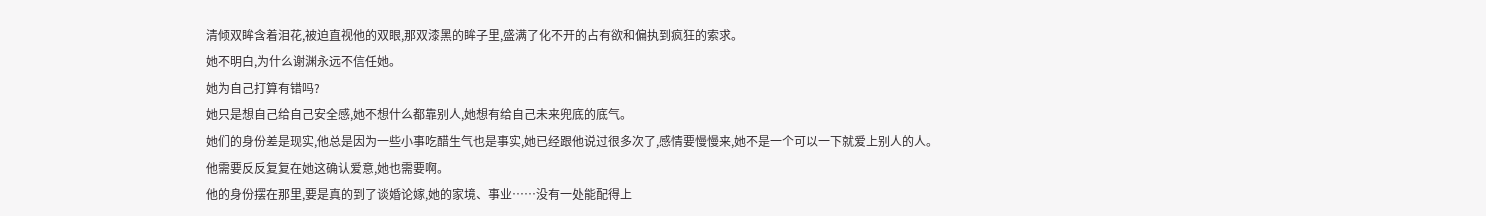清倾双眸含着泪花,被迫直视他的双眼,那双漆黑的眸子里,盛满了化不开的占有欲和偏执到疯狂的索求。
她不明白,为什么谢渊永远不信任她。
她为自己打算有错吗?
她只是想自己给自己安全感,她不想什么都靠别人,她想有给自己未来兜底的底气。
她们的身份差是现实,他总是因为一些小事吃醋生气也是事实,她已经跟他说过很多次了,感情要慢慢来,她不是一个可以一下就爱上别人的人。
他需要反反复复在她这确认爱意,她也需要啊。
他的身份摆在那里,要是真的到了谈婚论嫁,她的家境、事业……没有一处能配得上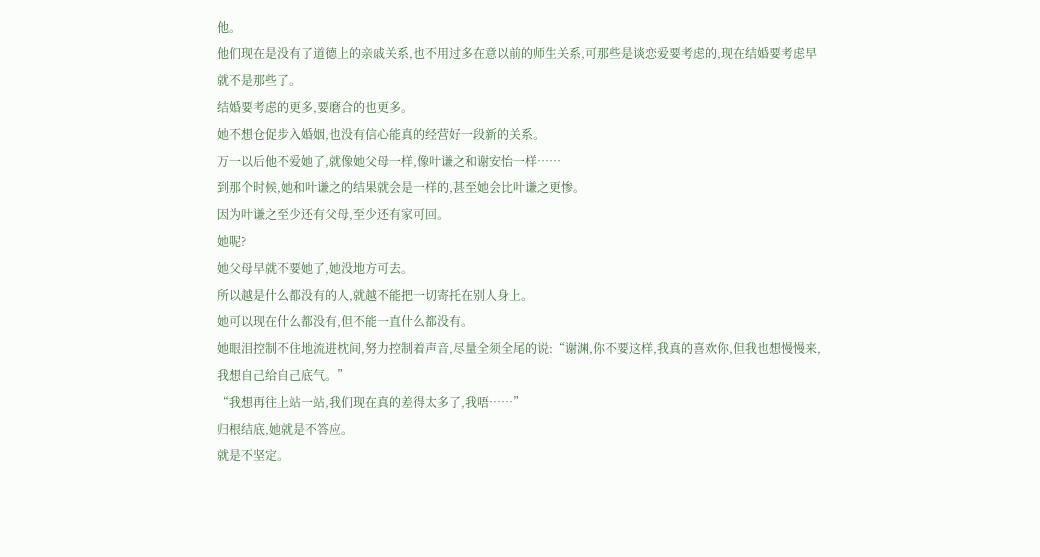他。
他们现在是没有了道德上的亲戚关系,也不用过多在意以前的师生关系,可那些是谈恋爱要考虑的,现在结婚要考虑早就不是那些了。
结婚要考虑的更多,要磨合的也更多。
她不想仓促步入婚姻,也没有信心能真的经营好一段新的关系。
万一以后他不爱她了,就像她父母一样,像叶谦之和谢安怡一样……
到那个时候,她和叶谦之的结果就会是一样的,甚至她会比叶谦之更惨。
因为叶谦之至少还有父母,至少还有家可回。
她呢?
她父母早就不要她了,她没地方可去。
所以越是什么都没有的人,就越不能把一切寄托在别人身上。
她可以现在什么都没有,但不能一直什么都没有。
她眼泪控制不住地流进枕间,努力控制着声音,尽量全须全尾的说:“谢渊,你不要这样,我真的喜欢你,但我也想慢慢来,我想自己给自己底气。”
“我想再往上站一站,我们现在真的差得太多了,我唔……”
归根结底,她就是不答应。
就是不坚定。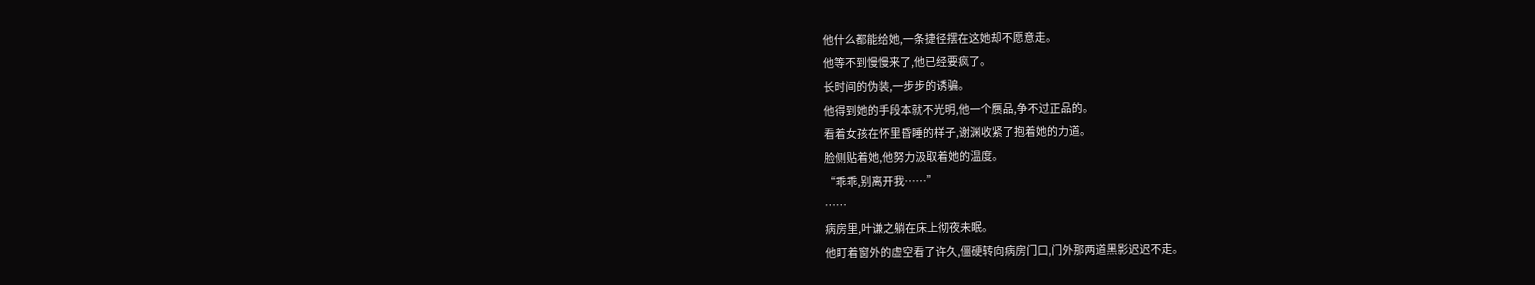他什么都能给她,一条捷径摆在这她却不愿意走。
他等不到慢慢来了,他已经要疯了。
长时间的伪装,一步步的诱骗。
他得到她的手段本就不光明,他一个赝品,争不过正品的。
看着女孩在怀里昏睡的样子,谢渊收紧了抱着她的力道。
脸侧贴着她,他努力汲取着她的温度。
“乖乖,别离开我……”
……
病房里,叶谦之躺在床上彻夜未眠。
他盯着窗外的虚空看了许久,僵硬转向病房门口,门外那两道黑影迟迟不走。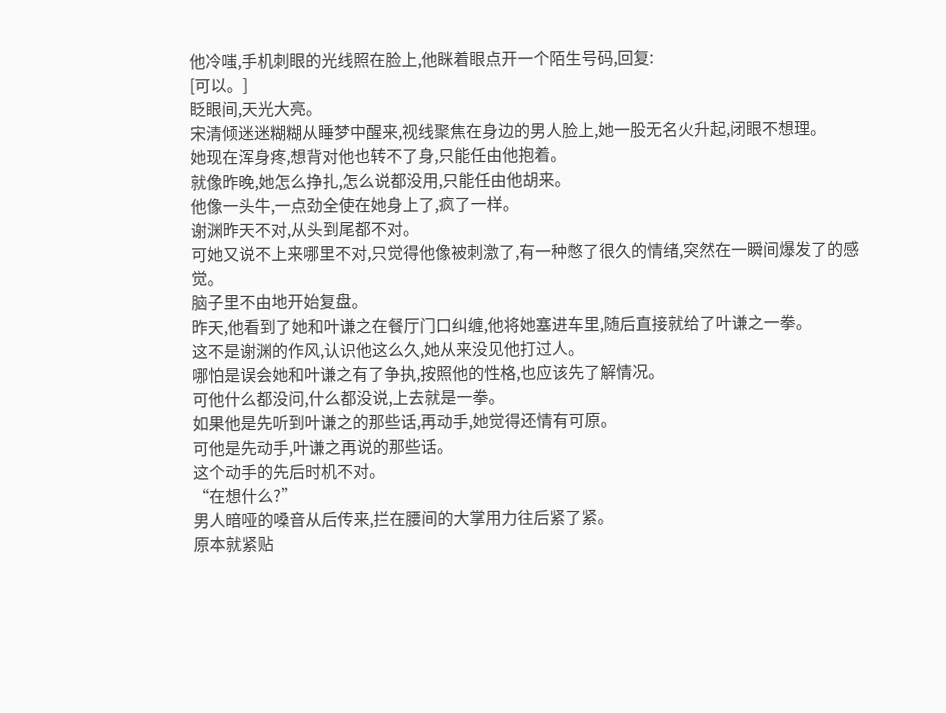他冷嗤,手机刺眼的光线照在脸上,他眯着眼点开一个陌生号码,回复:
[可以。]
眨眼间,天光大亮。
宋清倾迷迷糊糊从睡梦中醒来,视线聚焦在身边的男人脸上,她一股无名火升起,闭眼不想理。
她现在浑身疼,想背对他也转不了身,只能任由他抱着。
就像昨晚,她怎么挣扎,怎么说都没用,只能任由他胡来。
他像一头牛,一点劲全使在她身上了,疯了一样。
谢渊昨天不对,从头到尾都不对。
可她又说不上来哪里不对,只觉得他像被刺激了,有一种憋了很久的情绪,突然在一瞬间爆发了的感觉。
脑子里不由地开始复盘。
昨天,他看到了她和叶谦之在餐厅门口纠缠,他将她塞进车里,随后直接就给了叶谦之一拳。
这不是谢渊的作风,认识他这么久,她从来没见他打过人。
哪怕是误会她和叶谦之有了争执,按照他的性格,也应该先了解情况。
可他什么都没问,什么都没说,上去就是一拳。
如果他是先听到叶谦之的那些话,再动手,她觉得还情有可原。
可他是先动手,叶谦之再说的那些话。
这个动手的先后时机不对。
“在想什么?”
男人暗哑的嗓音从后传来,拦在腰间的大掌用力往后紧了紧。
原本就紧贴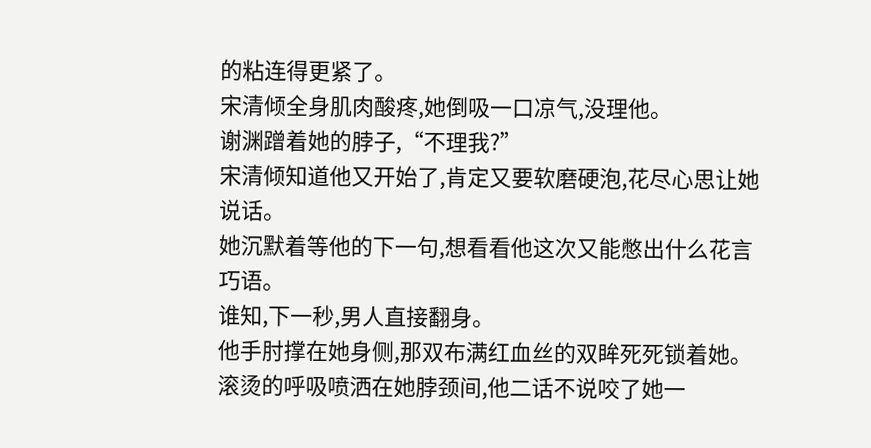的粘连得更紧了。
宋清倾全身肌肉酸疼,她倒吸一口凉气,没理他。
谢渊蹭着她的脖子,“不理我?”
宋清倾知道他又开始了,肯定又要软磨硬泡,花尽心思让她说话。
她沉默着等他的下一句,想看看他这次又能憋出什么花言巧语。
谁知,下一秒,男人直接翻身。
他手肘撑在她身侧,那双布满红血丝的双眸死死锁着她。
滚烫的呼吸喷洒在她脖颈间,他二话不说咬了她一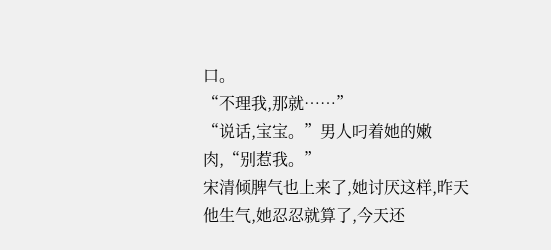口。
“不理我,那就……”
“说话,宝宝。”男人叼着她的嫩肉,“别惹我。”
宋清倾脾气也上来了,她讨厌这样,昨天他生气,她忍忍就算了,今天还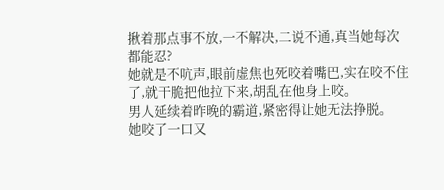揪着那点事不放,一不解决,二说不通,真当她每次都能忍?
她就是不吭声,眼前虚焦也死咬着嘴巴,实在咬不住了,就干脆把他拉下来,胡乱在他身上咬。
男人延续着昨晚的霸道,紧密得让她无法挣脱。
她咬了一口又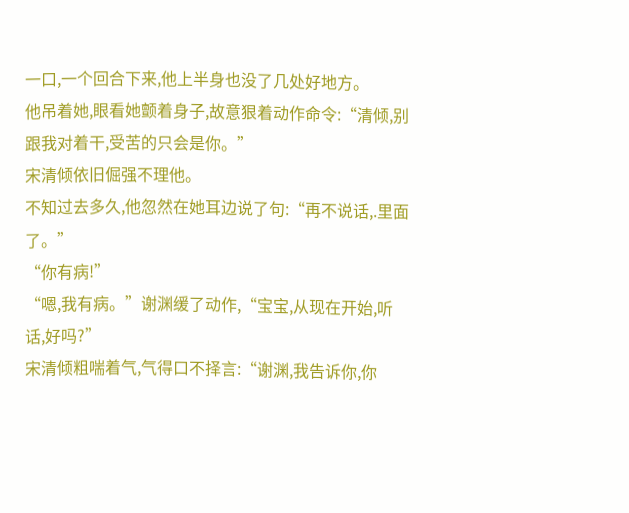一口,一个回合下来,他上半身也没了几处好地方。
他吊着她,眼看她颤着身子,故意狠着动作命令:“清倾,别跟我对着干,受苦的只会是你。”
宋清倾依旧倔强不理他。
不知过去多久,他忽然在她耳边说了句:“再不说话,.里面了。”
“你有病!”
“嗯,我有病。”谢渊缓了动作,“宝宝,从现在开始,听话,好吗?”
宋清倾粗喘着气,气得口不择言:“谢渊,我告诉你,你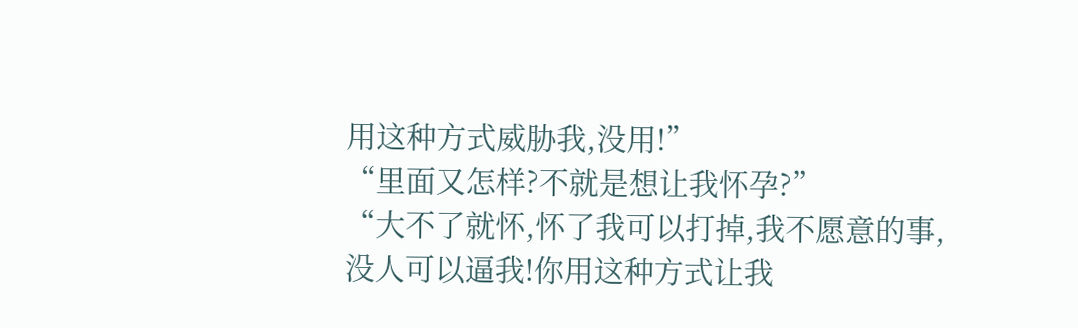用这种方式威胁我,没用!”
“里面又怎样?不就是想让我怀孕?”
“大不了就怀,怀了我可以打掉,我不愿意的事,没人可以逼我!你用这种方式让我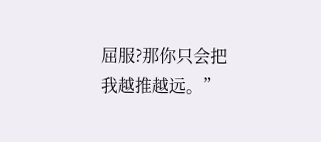屈服?那你只会把我越推越远。”